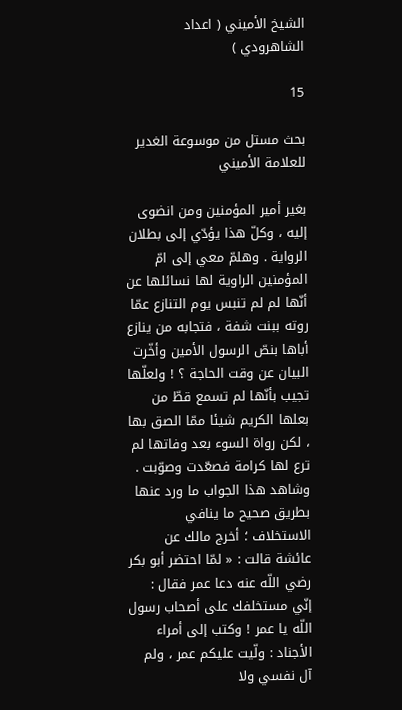الشيخ الأميني ( اعداد الشاهرودي )

15

بحث مستل من موسوعة الغدير للعلامة الأميني

بغير أمير المؤمنين ومن انضوى إليه ، وكلّ هذا يؤدّي إلى بطلان الرواية . وهلمّ معي إلى امّ المؤمنين الراوية لها نسائلها عن أنّها لم لم تنبس يوم التنازع عمّا روته ببنت شفة ، فتجابه من ينازع أباها بنصّ الرسول الأمين وأخّرت البيان عن وقت الحاجة ؟ ! ولعلّها تجيب بأنّها لم تسمع قطّ من بعلها الكريم شيئا ممّا الصق بها ، لكن رواة السوء بعد وفاتها لم ترع لها كرامة فصعّدت وصوّبت . وشاهد هذا الجواب ما ورد عنها بطريق صحيح ما ينافي الاستخلاف ؛ أخرج مالك عن عائشة قالت : « لمّا احتضر أبو بكر رضي اللّه عنه دعا عمر فقال : إنّي مستخلفك على أصحاب رسول اللّه يا عمر ! وكتب إلى أمراء الأجناد : ولّيت عليكم عمر ، ولم آل نفسي ولا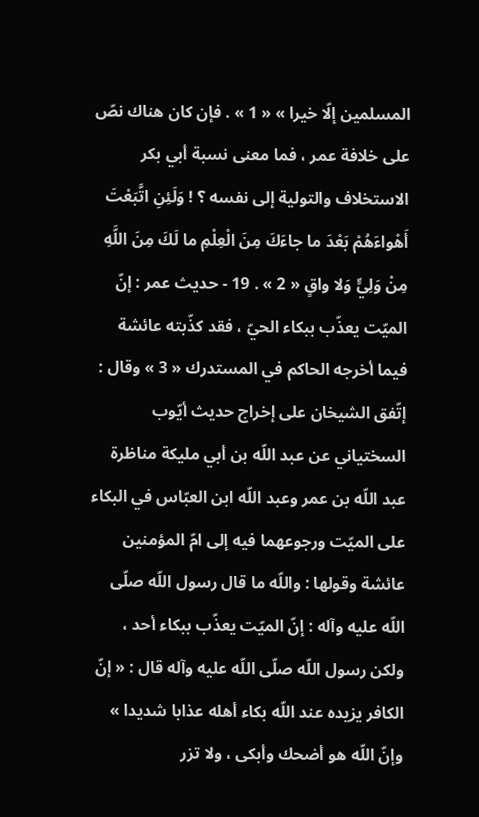المسلمين إلّا خيرا » « 1 » . فإن كان هناك نصّ على خلافة عمر ، فما معنى نسبة أبي بكر الاستخلاف والتولية إلى نفسه ؟ ! وَلَئِنِ اتَّبَعْتَ أَهْواءَهُمْ بَعْدَ ما جاءَكَ مِنَ الْعِلْمِ ما لَكَ مِنَ اللَّهِ مِنْ وَلِيٍّ وَلا واقٍ « 2 » . 19 - حديث عمر : إنّ الميّت يعذّب ببكاء الحيّ ، فقد كذّبته عائشة فيما أخرجه الحاكم في المستدرك « 3 » وقال : إتّفق الشيخان على إخراج حديث أيّوب السختياني عن عبد اللّه بن أبي مليكة مناظرة عبد اللّه بن عمر وعبد اللّه ابن العبّاس في البكاء على الميّت ورجوعهما فيه إلى امّ المؤمنين عائشة وقولها : واللّه ما قال رسول اللّه صلّى اللّه عليه وآله : إنّ الميّت يعذّب ببكاء أحد ، ولكن رسول اللّه صلّى اللّه عليه وآله قال : « إنّ الكافر يزيده عند اللّه بكاء أهله عذابا شديدا » وإنّ اللّه هو أضحك وأبكى ، ولا تزر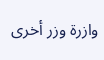وازرة وزر أخرى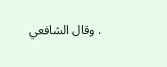. وقال الشافعي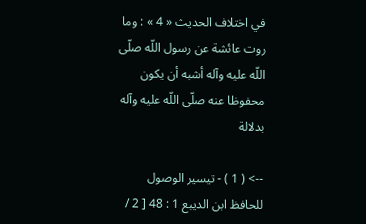في اختلاف الحديث « 4 » : وما روت عائشة عن رسول اللّه صلّى اللّه عليه وآله أشبه أن يكون محفوظا عنه صلّى اللّه عليه وآله بدلالة

--> ( 1 ) - تيسير الوصول للحافظ ابن الديبع 1 : 48 [ 2 /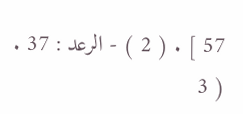57 ] . ( 2 ) - الرعد : 37 . ( 3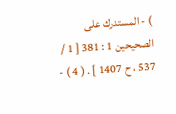) - المستدرك على الصحيحين 1 : 381 [ 1 / 537 ، ح 1407 ] . ( 4 ) -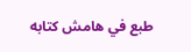طبع في هامش كتابه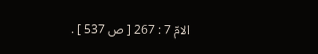الامّ 7 : 267 [ ص 537 ] .